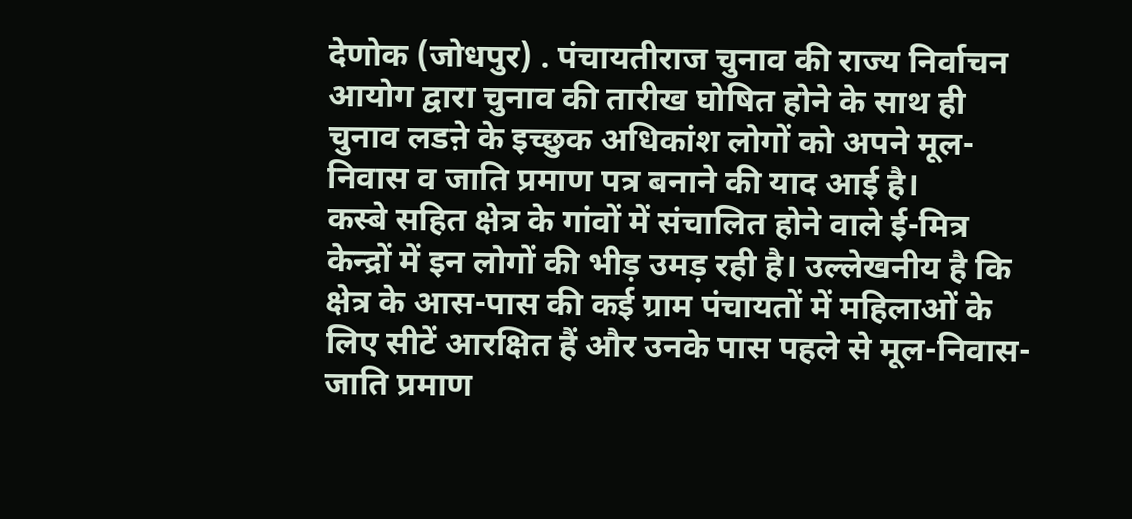देणोक (जोधपुर) . पंचायतीराज चुनाव की राज्य निर्वाचन आयोग द्वारा चुनाव की तारीख घोषित होने के साथ ही चुनाव लडऩे के इच्छुक अधिकांश लोगों को अपने मूल-निवास व जाति प्रमाण पत्र बनाने की याद आई है।
कस्बे सहित क्षेत्र के गांवों में संचालित होने वाले ई-मित्र केन्द्रों में इन लोगों की भीड़ उमड़ रही है। उल्लेखनीय है कि क्षेत्र के आस-पास की कई ग्राम पंचायतों में महिलाओं के लिए सीटें आरक्षित हैं और उनके पास पहले से मूल-निवास-जाति प्रमाण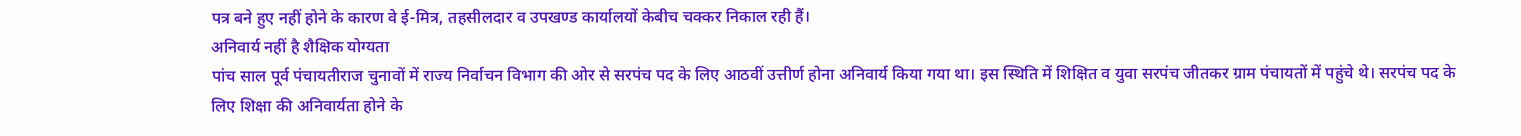पत्र बने हुए नहीं होने के कारण वे ई-मित्र, तहसीलदार व उपखण्ड कार्यालयों केबीच चक्कर निकाल रही हैं।
अनिवार्य नहीं है शैक्षिक योग्यता
पांच साल पूर्व पंचायतीराज चुनावों में राज्य निर्वाचन विभाग की ओर से सरपंच पद के लिए आठवीं उत्तीर्ण होना अनिवार्य किया गया था। इस स्थिति में शिक्षित व युवा सरपंच जीतकर ग्राम पंचायतों में पहुंचे थे। सरपंच पद के लिए शिक्षा की अनिवार्यता होने के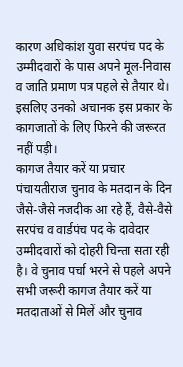कारण अधिकांश युवा सरपंच पद के उम्मीदवारों के पास अपने मूल-निवास व जाति प्रमाण पत्र पहले से तैयार थे। इसलिए उनको अचानक इस प्रकार के कागजातों के लिए फिरने की जरूरत नहीं पड़ी।
कागज तैयार करें या प्रचार
पंचायतीराज चुनाव के मतदान के दिन जैसे-जैसे नजदीक आ रहे हैं, वैसे-वैसे सरपंच व वार्डपंच पद के दावेदार उम्मीदवारों को दोहरी चिन्ता सता रही है। वे चुनाव पर्चा भरने से पहले अपने सभी जरूरी कागज तैयार करें या मतदाताओं से मिलें और चुनाव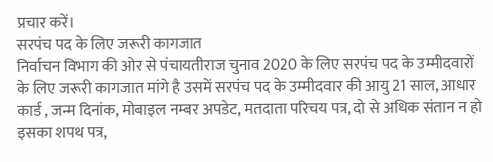प्रचार करें।
सरपंच पद के लिए जरूरी कागजात
निर्वाचन विभाग की ओर से पंचायतीराज चुनाव 2020 के लिए सरपंच पद के उम्मीदवारों के लिए जरूरी कागजात मांगे है उसमें सरपंच पद के उम्मीदवार की आयु 21 साल, आधार कार्ड , जन्म दिनांक, मोबाइल नम्बर अपडेट, मतदाता परिचय पत्र, दो से अधिक संतान न हो इसका शपथ पत्र,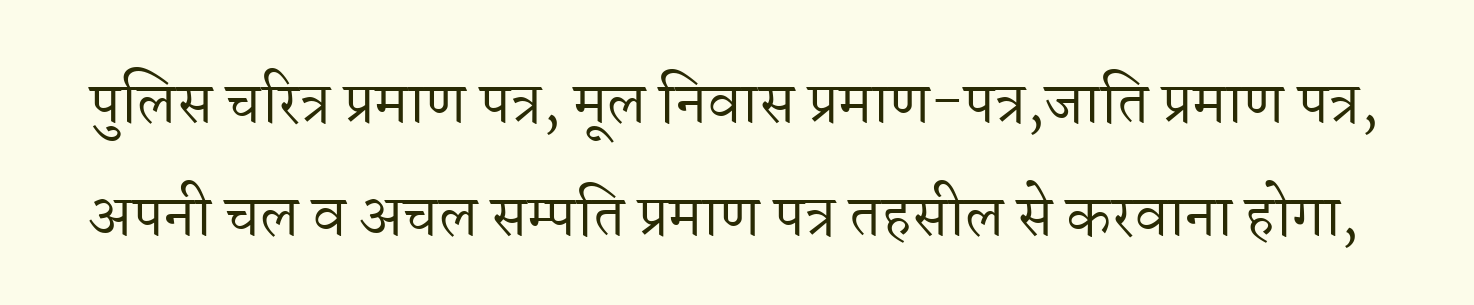पुलिस चरित्र प्रमाण पत्र, मूल निवास प्रमाण-पत्र,जाति प्रमाण पत्र, अपनी चल व अचल सम्पति प्रमाण पत्र तहसील से करवाना होगा,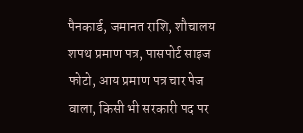पैनकार्ड, जमानत राशि, शौचालय शपथ प्रमाण पत्र, पासपोर्ट साइज फोटो, आय प्रमाण पत्र चार पेज वाला, किसी भी सरकारी पद पर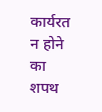कार्यरत न होने का शपथ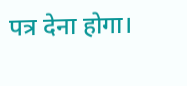पत्र देना होगा।